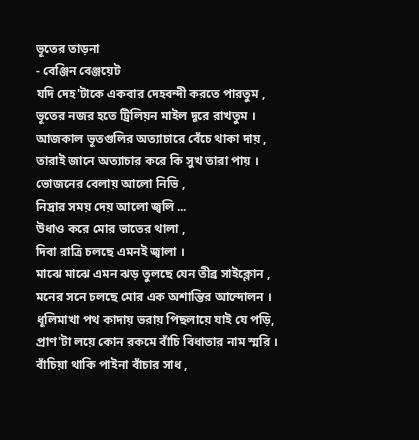ভূতের তাড়না
- বেঞ্জিন বেঞ্জয়েট
যদি দেহ'টাকে একবার দেহবন্দী করতে পারতুম ,
ভূতের নজর হতে ট্রিলিয়ন মাইল দূরে রাখতুম ।
আজকাল ভূতগুলির অত্যাচারে বেঁচে থাকা দায় ,
তারাই জানে অত্যাচার করে কি সুখ তারা পায় ।
ভোজনের বেলায় আলো নিভি ,
নিদ্রার সময় দেয় আলো জ্বলি ...
উধাও করে মোর ভাতের থালা ,
দিবা রাত্রি চলছে এমনই জ্বালা ।
মাঝে মাঝে এমন ঝড় তুলছে যেন তীব্র সাইক্লোন ,
মনের সনে চলছে মোর এক অশান্তির আন্দোলন ।
ধূলিমাখা পথ কাদায় ভরায় পিছলায়ে যাই যে পড়ি,
প্রাণ'টা লয়ে কোন রকমে বাঁচি বিধাতার নাম স্মরি ।
বাঁচিয়া থাকি পাইনা বাঁচার সাধ ,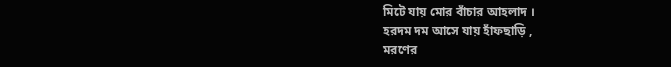মিটে যায় মোর বাঁচার আহলাদ ।
হরদম দম আসে যায় হাঁফছাড়ি ,
মরণের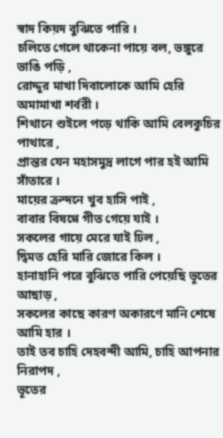স্বাদ কিয়দ বুঝিতে পারি ।
চলিতে গেলে থাকেনা পায়ে বল, ভঙ্গুরে ভাঙি পড়ি ,
রোদ্দুর মাখা দিবালোকে আমি হেরি অমামাখা শর্বরী ।
শিথানে শুইলে পড়ে থাকি আমি বেলকুচির পাথারে ,
প্রান্তর যেন মহাসমুদ্র লাগে পার হই আমি সাঁতারে ।
মায়ের ক্রন্দনে খুব হাসি পাই ,
বাবার বিষণ্ণে গীত গেয়ে যাই ।
সকলের গায়ে মেরে যাই ঢিল ,
দ্বিমত হেরি মারি জোরে কিল ।
হানাহানি পরে বুঝিতে পারি পেয়েছি ভূতের আছাড় ,
সকলের কাছে কারণ অকারণে মানি শেষে আমি হার ।
তাই তব চাহি দেহবন্দী আমি, চাহি আপনার নিরাপদ ,
ভূতের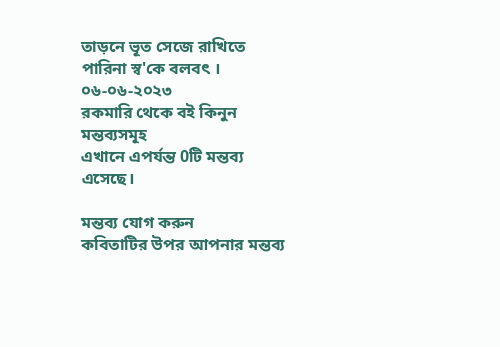তাড়নে ভূত সেজে রাখিতে পারিনা স্ব'কে বলবৎ ।
০৬-০৬-২০২৩
রকমারি থেকে বই কিনুন
মন্তব্যসমূহ
এখানে এপর্যন্ত 0টি মন্তব্য এসেছে।

মন্তব্য যোগ করুন
কবিতাটির উপর আপনার মন্তব্য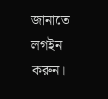জানাতে লগইন করুন।